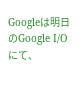Googleは明日のGoogle I/Oにて、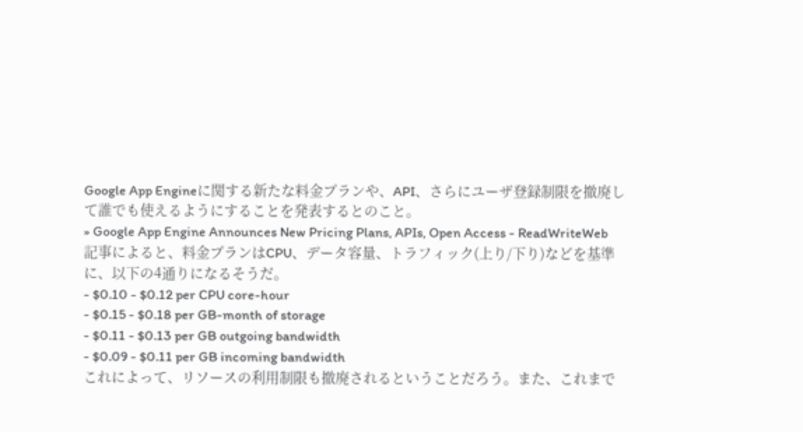Google App Engineに関する新たな料金プランや、API、さらにユーザ登録制限を撤廃して誰でも使えるようにすることを発表するとのこと。
» Google App Engine Announces New Pricing Plans, APIs, Open Access - ReadWriteWeb
記事によると、料金プランはCPU、データ容量、トラフィック(上り/下り)などを基準に、以下の4通りになるそうだ。
- $0.10 - $0.12 per CPU core-hour
- $0.15 - $0.18 per GB-month of storage
- $0.11 - $0.13 per GB outgoing bandwidth
- $0.09 - $0.11 per GB incoming bandwidth
これによって、リソースの利用制限も撤廃されるということだろう。また、これまで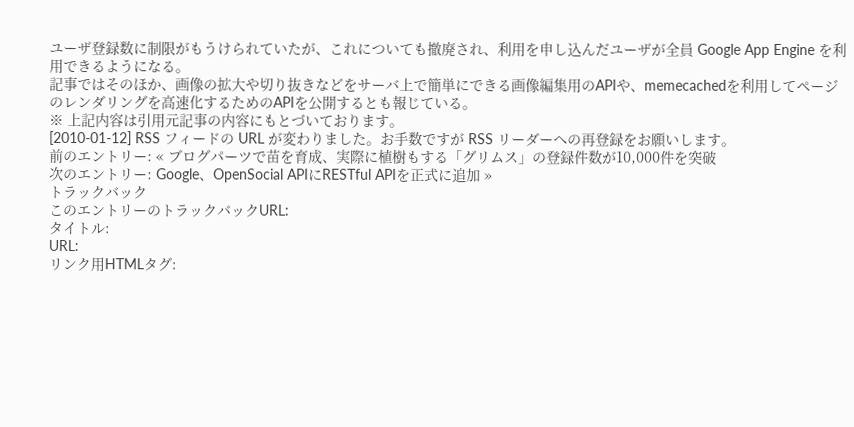ユーザ登録数に制限がもうけられていたが、これについても撤廃され、利用を申し込んだユーザが全員 Google App Engine を利用できるようになる。
記事ではそのほか、画像の拡大や切り抜きなどをサーバ上で簡単にできる画像編集用のAPIや、memecachedを利用してページのレンダリングを高速化するためのAPIを公開するとも報じている。
※ 上記内容は引用元記事の内容にもとづいております。
[2010-01-12] RSS フィードの URL が変わりました。お手数ですが RSS リーダーへの再登録をお願いします。
前のエントリー: « ブログパーツで苗を育成、実際に植樹もする「グリムス」の登録件数が10,000件を突破
次のエントリー: Google、OpenSocial APIにRESTful APIを正式に追加 »
トラックバック
このエントリーのトラックバックURL:
タイトル:
URL:
リンク用HTMLタグ: